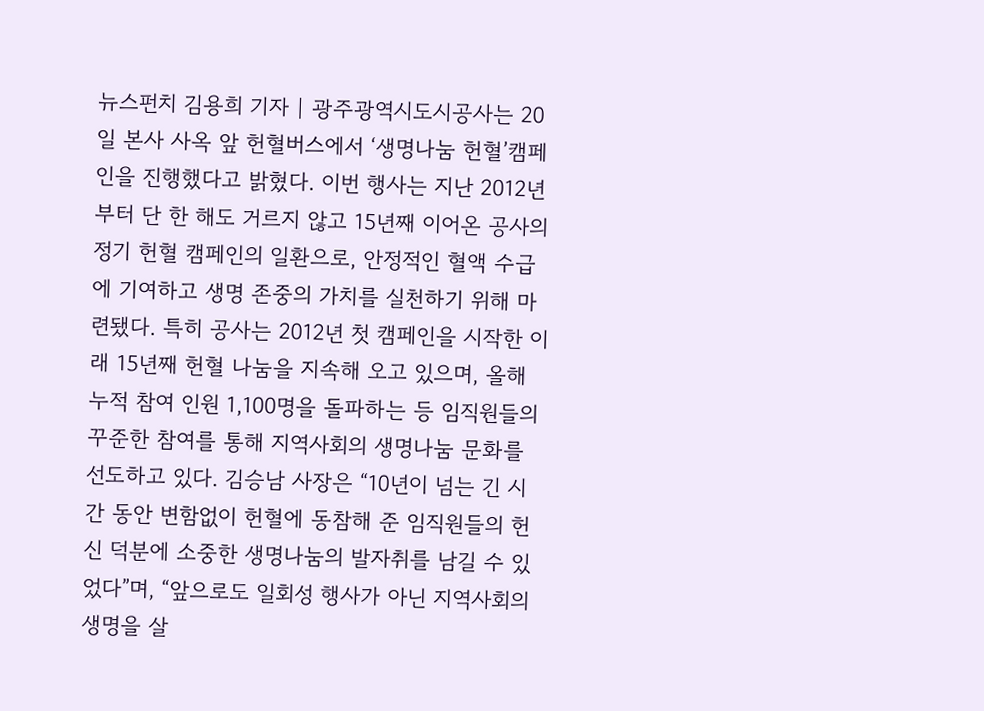뉴스펀치 김용희 기자 | 광주광역시도시공사는 20일 본사 사옥 앞 헌혈버스에서 ‘생명나눔 헌혈’캠페인을 진행했다고 밝혔다. 이번 행사는 지난 2012년부터 단 한 해도 거르지 않고 15년째 이어온 공사의 정기 헌혈 캠페인의 일환으로, 안정적인 혈액 수급에 기여하고 생명 존중의 가치를 실천하기 위해 마련됐다. 특히 공사는 2012년 첫 캠페인을 시작한 이래 15년째 헌혈 나눔을 지속해 오고 있으며, 올해 누적 참여 인원 1,100명을 돌파하는 등 임직원들의 꾸준한 참여를 통해 지역사회의 생명나눔 문화를 선도하고 있다. 김승남 사장은 “10년이 넘는 긴 시간 동안 변함없이 헌혈에 동참해 준 임직원들의 헌신 덕분에 소중한 생명나눔의 발자취를 남길 수 있었다”며, “앞으로도 일회성 행사가 아닌 지역사회의 생명을 살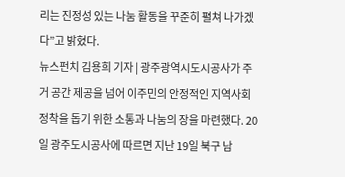리는 진정성 있는 나눔 활동을 꾸준히 펼쳐 나가겠다”고 밝혔다.
뉴스펀치 김용희 기자 | 광주광역시도시공사가 주거 공간 제공을 넘어 이주민의 안정적인 지역사회 정착을 돕기 위한 소통과 나눔의 장을 마련했다. 20일 광주도시공사에 따르면 지난 19일 북구 남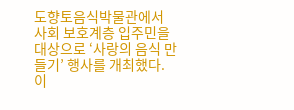도향토음식박물관에서 사회 보호계층 입주민을 대상으로 ‘사랑의 음식 만들기’ 행사를 개최했다. 이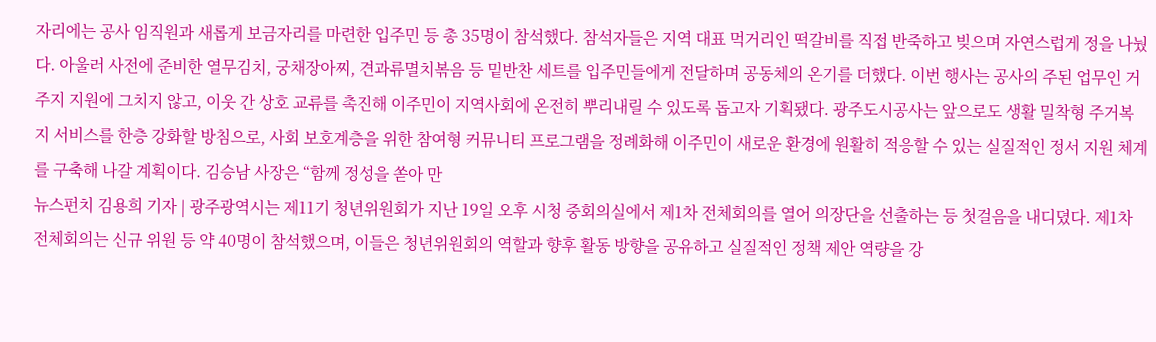자리에는 공사 임직원과 새롭게 보금자리를 마련한 입주민 등 총 35명이 참석했다. 참석자들은 지역 대표 먹거리인 떡갈비를 직접 반죽하고 빚으며 자연스럽게 정을 나눴다. 아울러 사전에 준비한 열무김치, 궁채장아찌, 견과류멸치볶음 등 밑반찬 세트를 입주민들에게 전달하며 공동체의 온기를 더했다. 이번 행사는 공사의 주된 업무인 거주지 지원에 그치지 않고, 이웃 간 상호 교류를 촉진해 이주민이 지역사회에 온전히 뿌리내릴 수 있도록 돕고자 기획됐다. 광주도시공사는 앞으로도 생활 밀착형 주거복지 서비스를 한층 강화할 방침으로, 사회 보호계층을 위한 참여형 커뮤니티 프로그램을 정례화해 이주민이 새로운 환경에 원활히 적응할 수 있는 실질적인 정서 지원 체계를 구축해 나갈 계획이다. 김승남 사장은 “함께 정성을 쏟아 만
뉴스펀치 김용희 기자 | 광주광역시는 제11기 청년위원회가 지난 19일 오후 시청 중회의실에서 제1차 전체회의를 열어 의장단을 선출하는 등 첫걸음을 내디뎠다. 제1차 전체회의는 신규 위원 등 약 40명이 참석했으며, 이들은 청년위원회의 역할과 향후 활동 방향을 공유하고 실질적인 정책 제안 역량을 강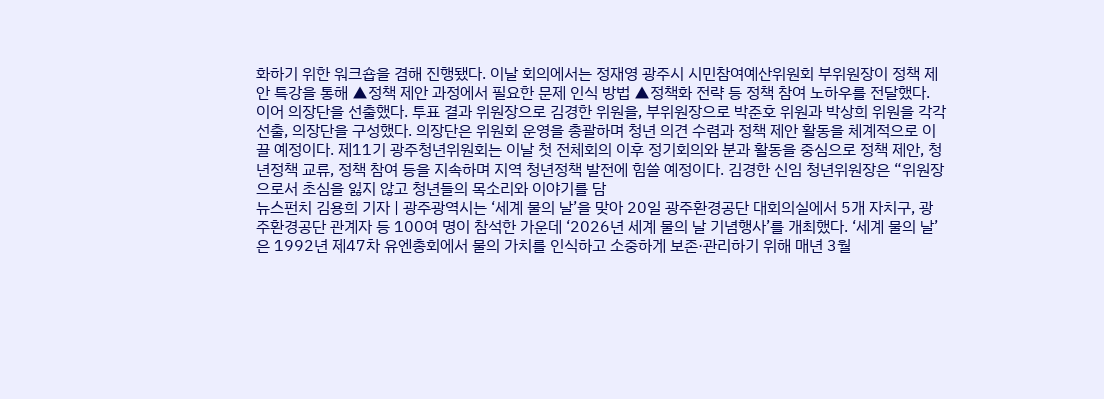화하기 위한 워크숍을 겸해 진행됐다. 이날 회의에서는 정재영 광주시 시민참여예산위원회 부위원장이 정책 제안 특강을 통해 ▲정책 제안 과정에서 필요한 문제 인식 방법 ▲정책화 전략 등 정책 참여 노하우를 전달했다. 이어 의장단을 선출했다. 투표 결과 위원장으로 김경한 위원을, 부위원장으로 박준호 위원과 박상희 위원을 각각 선출, 의장단을 구성했다. 의장단은 위원회 운영을 총괄하며 청년 의견 수렴과 정책 제안 활동을 체계적으로 이끌 예정이다. 제11기 광주청년위원회는 이날 첫 전체회의 이후 정기회의와 분과 활동을 중심으로 정책 제안, 청년정책 교류, 정책 참여 등을 지속하며 지역 청년정책 발전에 힘쓸 예정이다. 김경한 신임 청년위원장은 “위원장으로서 초심을 잃지 않고 청년들의 목소리와 이야기를 담
뉴스펀치 김용희 기자 | 광주광역시는 ‘세계 물의 날’을 맞아 20일 광주환경공단 대회의실에서 5개 자치구, 광주환경공단 관계자 등 100여 명이 참석한 가운데 ‘2026년 세계 물의 날 기념행사’를 개최했다. ‘세계 물의 날’은 1992년 제47차 유엔총회에서 물의 가치를 인식하고 소중하게 보존·관리하기 위해 매년 3월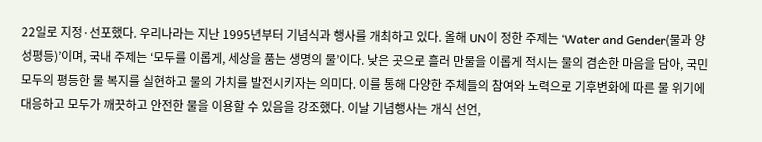22일로 지정·선포했다. 우리나라는 지난 1995년부터 기념식과 행사를 개최하고 있다. 올해 UN이 정한 주제는 ‘Water and Gender(물과 양성평등)’이며, 국내 주제는 ‘모두를 이롭게, 세상을 품는 생명의 물’이다. 낮은 곳으로 흘러 만물을 이롭게 적시는 물의 겸손한 마음을 담아, 국민 모두의 평등한 물 복지를 실현하고 물의 가치를 발전시키자는 의미다. 이를 통해 다양한 주체들의 참여와 노력으로 기후변화에 따른 물 위기에 대응하고 모두가 깨끗하고 안전한 물을 이용할 수 있음을 강조했다. 이날 기념행사는 개식 선언,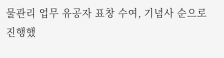물관리 업무 유공자 표창 수여, 기념사 순으로 진행했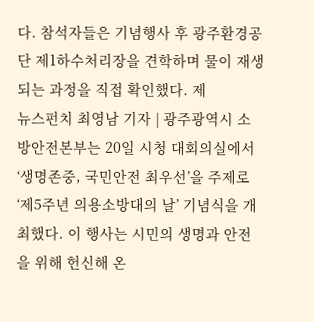다. 참석자들은 기념행사 후 광주환경공단 제1하수처리장을 견학하며 물이 재생되는 과정을 직접 확인했다. 제
뉴스펀치 최영남 기자 | 광주광역시 소방안전본부는 20일 시청 대회의실에서 ‘생명존중, 국민안전 최우선’을 주제로 ‘제5주년 의용소방대의 날’ 기념식을 개최했다. 이 행사는 시민의 생명과 안전을 위해 헌신해 온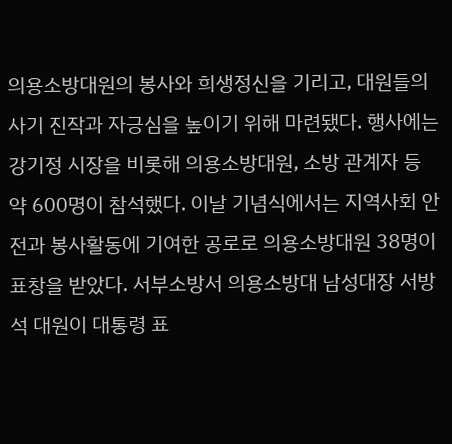의용소방대원의 봉사와 희생정신을 기리고, 대원들의 사기 진작과 자긍심을 높이기 위해 마련됐다. 행사에는 강기정 시장을 비롯해 의용소방대원, 소방 관계자 등 약 600명이 참석했다. 이날 기념식에서는 지역사회 안전과 봉사활동에 기여한 공로로 의용소방대원 38명이 표창을 받았다. 서부소방서 의용소방대 남성대장 서방석 대원이 대통령 표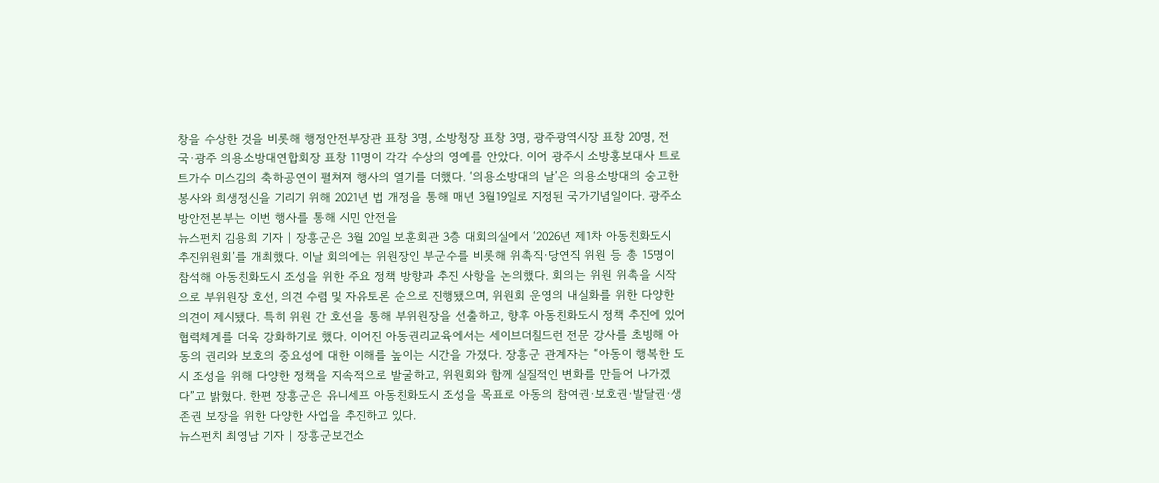창을 수상한 것을 비롯해 행정안전부장관 표창 3명, 소방청장 표창 3명, 광주광역시장 표창 20명, 전국·광주 의용소방대연합회장 표창 11명이 각각 수상의 영예를 안았다. 이어 광주시 소방홍보대사 트로트가수 미스김의 축하공연이 펼쳐져 행사의 열기를 더했다. ‘의용소방대의 날’은 의용소방대의 숭고한 봉사와 희생정신을 기리기 위해 2021년 법 개정을 통해 매년 3월19일로 지정된 국가기념일이다. 광주소방안전본부는 이번 행사를 통해 시민 안전을
뉴스펀치 김용희 기자 | 장흥군은 3월 20일 보훈회관 3층 대회의실에서 ‘2026년 제1차 아동친화도시 추진위원회’를 개최했다. 이날 회의에는 위원장인 부군수를 비롯해 위촉직·당연직 위원 등 총 15명이 참석해 아동친화도시 조성을 위한 주요 정책 방향과 추진 사항을 논의했다. 회의는 위원 위촉을 시작으로 부위원장 호선, 의견 수렴 및 자유토론 순으로 진행됐으며, 위원회 운영의 내실화를 위한 다양한 의견이 제시됐다. 특히 위원 간 호선을 통해 부위원장을 선출하고, 향후 아동친화도시 정책 추진에 있어 협력체계를 더욱 강화하기로 했다. 이어진 아동권리교육에서는 세이브더칠드런 전문 강사를 초빙해 아동의 권리와 보호의 중요성에 대한 이해를 높이는 시간을 가졌다. 장흥군 관계자는 “아동이 행복한 도시 조성을 위해 다양한 정책을 지속적으로 발굴하고, 위원회와 함께 실질적인 변화를 만들어 나가겠다”고 밝혔다. 한편 장흥군은 유니세프 아동친화도시 조성을 목표로 아동의 참여권·보호권·발달권·생존권 보장을 위한 다양한 사업을 추진하고 있다.
뉴스펀치 최영남 기자 | 장흥군보건소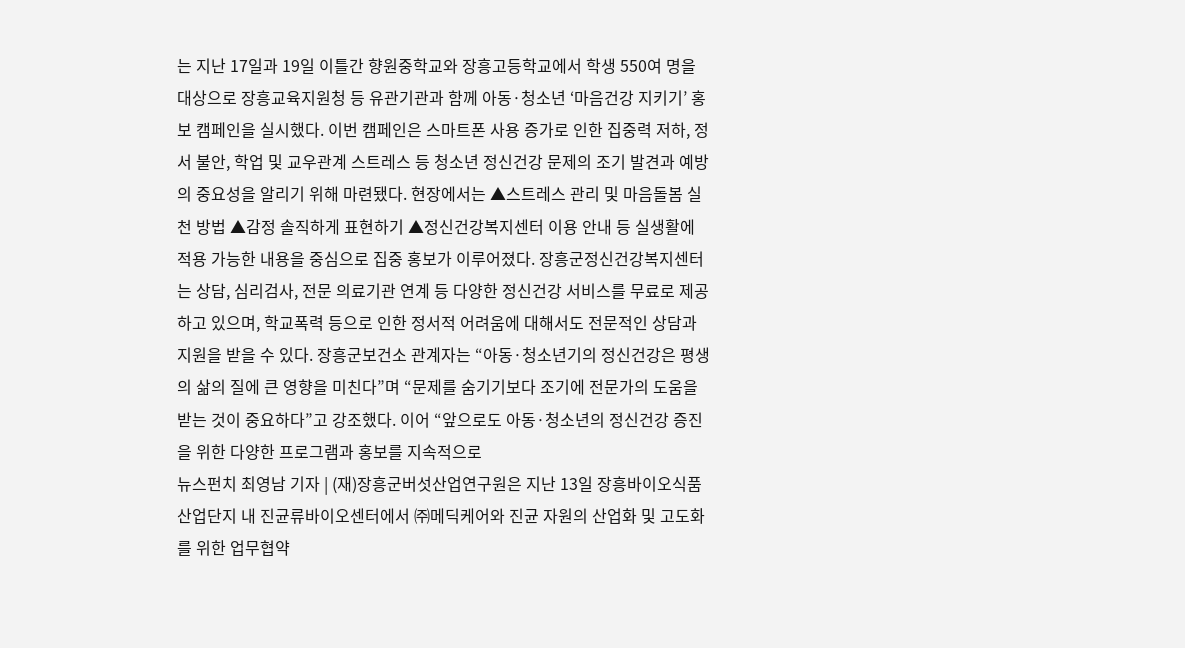는 지난 17일과 19일 이틀간 향원중학교와 장흥고등학교에서 학생 550여 명을 대상으로 장흥교육지원청 등 유관기관과 함께 아동·청소년 ‘마음건강 지키기’ 홍보 캠페인을 실시했다. 이번 캠페인은 스마트폰 사용 증가로 인한 집중력 저하, 정서 불안, 학업 및 교우관계 스트레스 등 청소년 정신건강 문제의 조기 발견과 예방의 중요성을 알리기 위해 마련됐다. 현장에서는 ▲스트레스 관리 및 마음돌봄 실천 방법 ▲감정 솔직하게 표현하기 ▲정신건강복지센터 이용 안내 등 실생활에 적용 가능한 내용을 중심으로 집중 홍보가 이루어졌다. 장흥군정신건강복지센터는 상담, 심리검사, 전문 의료기관 연계 등 다양한 정신건강 서비스를 무료로 제공하고 있으며, 학교폭력 등으로 인한 정서적 어려움에 대해서도 전문적인 상담과 지원을 받을 수 있다. 장흥군보건소 관계자는 “아동·청소년기의 정신건강은 평생의 삶의 질에 큰 영향을 미친다”며 “문제를 숨기기보다 조기에 전문가의 도움을 받는 것이 중요하다”고 강조했다. 이어 “앞으로도 아동·청소년의 정신건강 증진을 위한 다양한 프로그램과 홍보를 지속적으로
뉴스펀치 최영남 기자 | (재)장흥군버섯산업연구원은 지난 13일 장흥바이오식품산업단지 내 진균류바이오센터에서 ㈜메딕케어와 진균 자원의 산업화 및 고도화를 위한 업무협약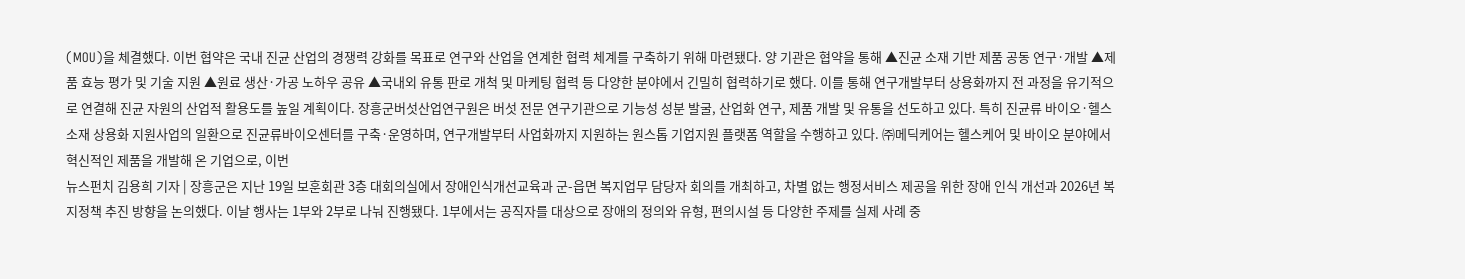(MOU)을 체결했다. 이번 협약은 국내 진균 산업의 경쟁력 강화를 목표로 연구와 산업을 연계한 협력 체계를 구축하기 위해 마련됐다. 양 기관은 협약을 통해 ▲진균 소재 기반 제품 공동 연구·개발 ▲제품 효능 평가 및 기술 지원 ▲원료 생산·가공 노하우 공유 ▲국내외 유통 판로 개척 및 마케팅 협력 등 다양한 분야에서 긴밀히 협력하기로 했다. 이를 통해 연구개발부터 상용화까지 전 과정을 유기적으로 연결해 진균 자원의 산업적 활용도를 높일 계획이다. 장흥군버섯산업연구원은 버섯 전문 연구기관으로 기능성 성분 발굴, 산업화 연구, 제품 개발 및 유통을 선도하고 있다. 특히 진균류 바이오·헬스 소재 상용화 지원사업의 일환으로 진균류바이오센터를 구축·운영하며, 연구개발부터 사업화까지 지원하는 원스톱 기업지원 플랫폼 역할을 수행하고 있다. ㈜메딕케어는 헬스케어 및 바이오 분야에서 혁신적인 제품을 개발해 온 기업으로, 이번
뉴스펀치 김용희 기자 | 장흥군은 지난 19일 보훈회관 3층 대회의실에서 장애인식개선교육과 군-읍면 복지업무 담당자 회의를 개최하고, 차별 없는 행정서비스 제공을 위한 장애 인식 개선과 2026년 복지정책 추진 방향을 논의했다. 이날 행사는 1부와 2부로 나눠 진행됐다. 1부에서는 공직자를 대상으로 장애의 정의와 유형, 편의시설 등 다양한 주제를 실제 사례 중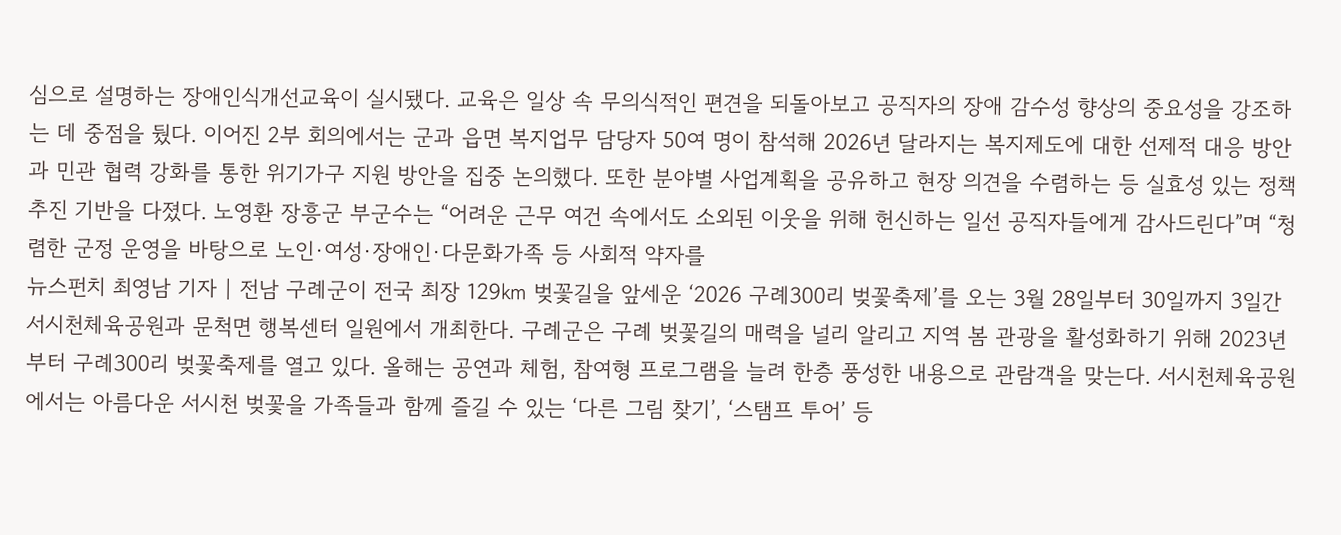심으로 설명하는 장애인식개선교육이 실시됐다. 교육은 일상 속 무의식적인 편견을 되돌아보고 공직자의 장애 감수성 향상의 중요성을 강조하는 데 중점을 뒀다. 이어진 2부 회의에서는 군과 읍면 복지업무 담당자 50여 명이 참석해 2026년 달라지는 복지제도에 대한 선제적 대응 방안과 민관 협력 강화를 통한 위기가구 지원 방안을 집중 논의했다. 또한 분야별 사업계획을 공유하고 현장 의견을 수렴하는 등 실효성 있는 정책 추진 기반을 다졌다. 노영환 장흥군 부군수는 “어려운 근무 여건 속에서도 소외된 이웃을 위해 헌신하는 일선 공직자들에게 감사드린다”며 “청렴한 군정 운영을 바탕으로 노인·여성·장애인·다문화가족 등 사회적 약자를
뉴스펀치 최영남 기자 | 전남 구례군이 전국 최장 129㎞ 벚꽃길을 앞세운 ‘2026 구례300리 벚꽃축제’를 오는 3월 28일부터 30일까지 3일간 서시천체육공원과 문척면 행복센터 일원에서 개최한다. 구례군은 구례 벚꽃길의 매력을 널리 알리고 지역 봄 관광을 활성화하기 위해 2023년부터 구례300리 벚꽃축제를 열고 있다. 올해는 공연과 체험, 참여형 프로그램을 늘려 한층 풍성한 내용으로 관람객을 맞는다. 서시천체육공원에서는 아름다운 서시천 벚꽃을 가족들과 함께 즐길 수 있는 ‘다른 그림 찾기’, ‘스탬프 투어’ 등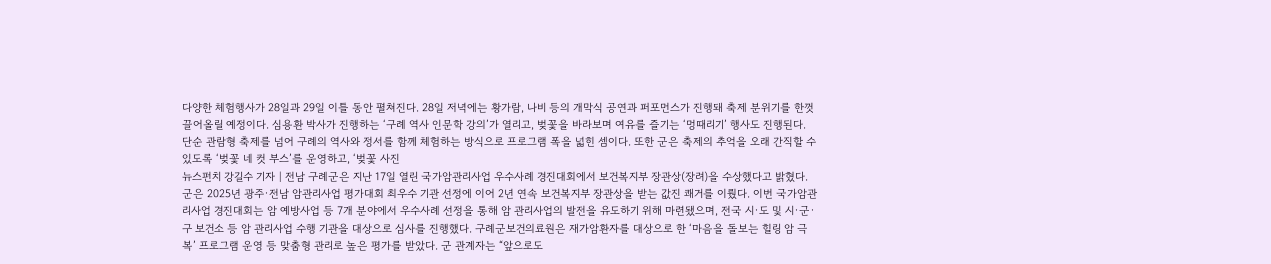다양한 체험행사가 28일과 29일 이틀 동안 펼쳐진다. 28일 저녁에는 황가람, 나비 등의 개막식 공연과 퍼포먼스가 진행돼 축제 분위기를 한껏 끌어올릴 예정이다. 심용환 박사가 진행하는 ‘구례 역사 인문학 강의’가 열리고, 벚꽃을 바라보며 여유를 즐기는 ‘멍때리기’ 행사도 진행된다. 단순 관람형 축제를 넘어 구례의 역사와 정서를 함께 체험하는 방식으로 프로그램 폭을 넓힌 셈이다. 또한 군은 축제의 추억을 오래 간직할 수 있도록 ‘벚꽃 네 컷 부스’를 운영하고, ‘벚꽃 사진
뉴스펀치 강길수 기자 | 전남 구례군은 지난 17일 열린 국가암관리사업 우수사례 경진대회에서 보건복지부 장관상(장려)을 수상했다고 밝혔다. 군은 2025년 광주·전남 암관리사업 평가대회 최우수 기관 선정에 이어 2년 연속 보건복지부 장관상을 받는 값진 쾌거를 이뤘다. 이번 국가암관리사업 경진대회는 암 예방사업 등 7개 분야에서 우수사례 선정을 통해 암 관리사업의 발전을 유도하기 위해 마련됐으며, 전국 시·도 및 시·군·구 보건소 등 암 관리사업 수행 기관을 대상으로 심사를 진행했다. 구례군보건의료원은 재가암환자를 대상으로 한 ‘마음을 돌보는 힐링 암 극복’ 프로그램 운영 등 맞춤형 관리로 높은 평가를 받았다. 군 관계자는 “앞으로도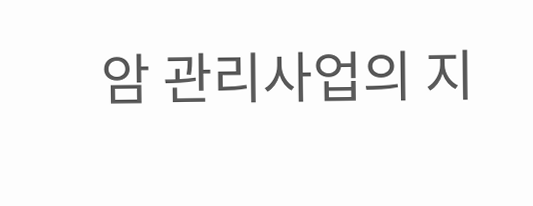암 관리사업의 지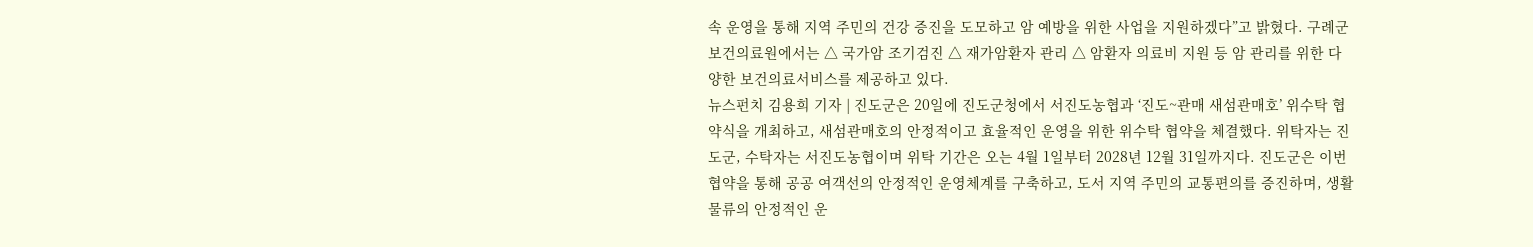속 운영을 통해 지역 주민의 건강 증진을 도모하고 암 예방을 위한 사업을 지원하겠다”고 밝혔다. 구례군보건의료원에서는 △ 국가암 조기검진 △ 재가암환자 관리 △ 암환자 의료비 지원 등 암 관리를 위한 다양한 보건의료서비스를 제공하고 있다.
뉴스펀치 김용희 기자 | 진도군은 20일에 진도군청에서 서진도농협과 ‘진도~관매 새섬관매호’ 위수탁 협약식을 개최하고, 새섬관매호의 안정적이고 효율적인 운영을 위한 위수탁 협약을 체결했다. 위탁자는 진도군, 수탁자는 서진도농협이며 위탁 기간은 오는 4월 1일부터 2028년 12월 31일까지다. 진도군은 이번 협약을 통해 공공 여객선의 안정적인 운영체계를 구축하고, 도서 지역 주민의 교통편의를 증진하며, 생활 물류의 안정적인 운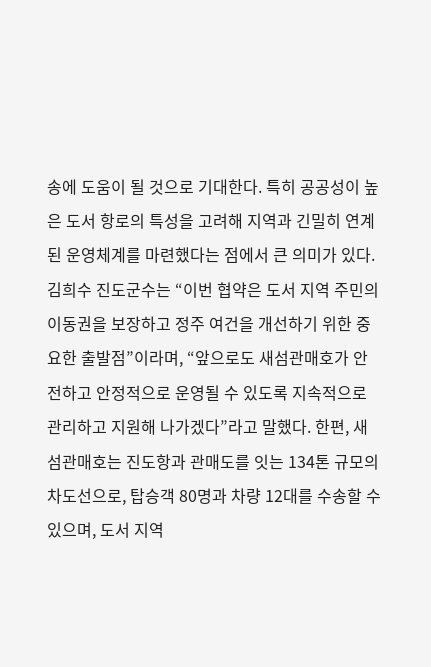송에 도움이 될 것으로 기대한다. 특히 공공성이 높은 도서 항로의 특성을 고려해 지역과 긴밀히 연계된 운영체계를 마련했다는 점에서 큰 의미가 있다. 김희수 진도군수는 “이번 협약은 도서 지역 주민의 이동권을 보장하고 정주 여건을 개선하기 위한 중요한 출발점”이라며, “앞으로도 새섬관매호가 안전하고 안정적으로 운영될 수 있도록 지속적으로 관리하고 지원해 나가겠다”라고 말했다. 한편, 새섬관매호는 진도항과 관매도를 잇는 134톤 규모의 차도선으로, 탑승객 80명과 차량 12대를 수송할 수 있으며, 도서 지역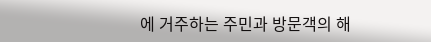에 거주하는 주민과 방문객의 해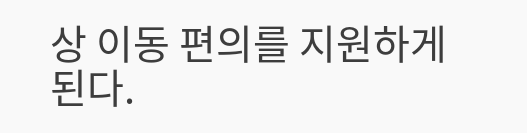상 이동 편의를 지원하게 된다.